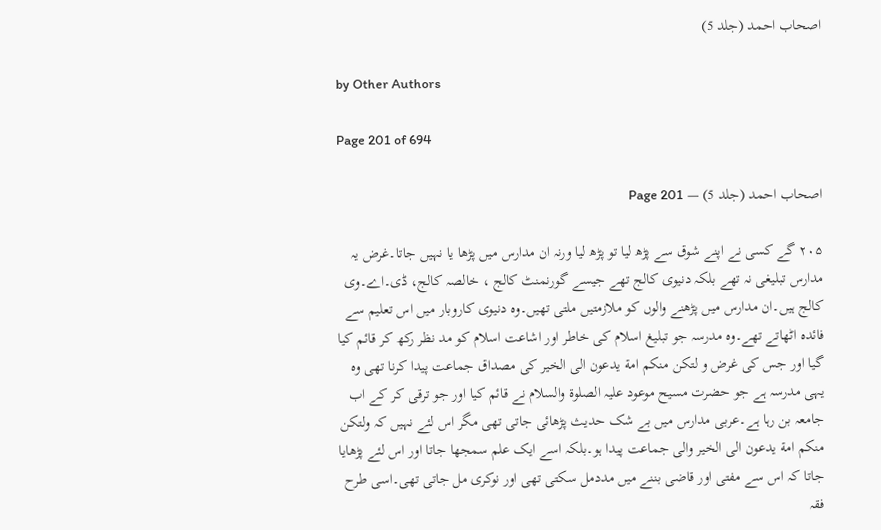اصحاب احمد (جلد 5)

by Other Authors

Page 201 of 694

اصحاب احمد (جلد 5) — Page 201

۲۰۵ گے کسی نے اپنے شوق سے پڑھ لیا تو پڑھ لیا ورنہ ان مدارس میں پڑھا یا نہیں جاتا۔غرض یہ مدارس تبلیغی نہ تھے بلکہ دنیوی کالج تھے جیسے گورنمنٹ کالج ، خالصہ کالج، ڈی۔اے۔وی کالج ہیں۔ان مدارس میں پڑھنے والوں کو ملازمتیں ملتی تھیں۔وہ دنیوی کاروبار میں اس تعلیم سے فائدہ اٹھاتے تھے۔وہ مدرسہ جو تبلیغ اسلام کی خاطر اور اشاعت اسلام کو مد نظر رکھ کر قائم کیا گیا اور جس کی غرض و لتكن منكم امة يدعون الی الخیر کی مصداق جماعت پیدا کرنا تھی وہ یہی مدرسہ ہے جو حضرت مسیح موعود علیہ الصلوۃ والسلام نے قائم کیا اور جو ترقی کر کے اب جامعہ بن رہا ہے۔عربی مدارس میں بے شک حدیث پڑھائی جاتی تھی مگر اس لئے نہیں کہ ولتکن منكم امة يدعون الى الخير والی جماعت پیدا ہو۔بلکہ اسے ایک علم سمجھا جاتا اور اس لئے پڑھایا جاتا کہ اس سے مفتی اور قاضی بننے میں مددمل سکتی تھی اور نوکری مل جاتی تھی۔اسی طرح فقہ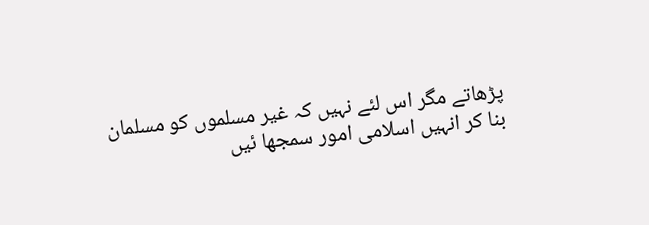پڑھاتے مگر اس لئے نہیں کہ غیر مسلموں کو مسلمان بنا کر انہیں اسلامی امور سمجھا ئیں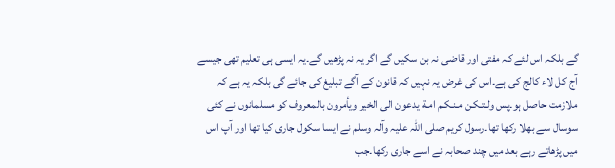گے بلکہ اس لئے کہ مفتی اور قاضی نہ بن سکیں گے اگر یہ نہ پڑھیں گے۔یہ ایسی ہی تعلیم تھی جیسے آج کل لاء کالج کی ہے۔اس کی غرض یہ نہیں کہ قانون کے آگے تبلیغ کی جائے گی بلکہ یہ ہے کہ ملازمت حاصل ہو۔پس ولـتـكـن مـنـكـم امـة يدعون الى الخير ويأمرون بالمعروف کو مسلمانوں نے کئی سوسال سے بھلا رکھا تھا۔رسول کریم صلی اللہ علیہ وآلہ وسلم نے ایسا سکول جاری کیا تھا اور آپ اس میں پڑھاتے رہے بعد میں چند صحابہ نے اسے جاری رکھا۔جب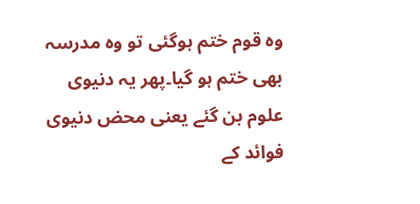وہ قوم ختم ہوگئی تو وہ مدرسہ بھی ختم ہو گیا۔پھر یہ دنیوی علوم بن گئے یعنی محض دنیوی فوائد کے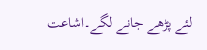لئے پڑھے جانے لگے۔اشاعت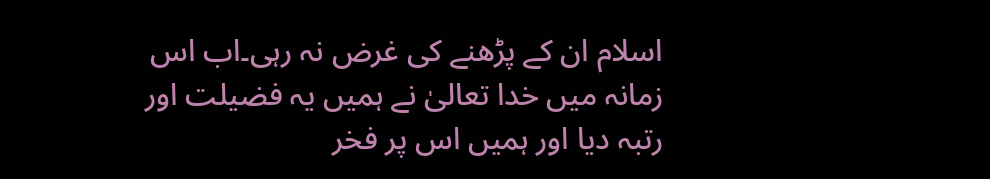اسلام ان کے پڑھنے کی غرض نہ رہی۔اب اس زمانہ میں خدا تعالیٰ نے ہمیں یہ فضیلت اور رتبہ دیا اور ہمیں اس پر فخر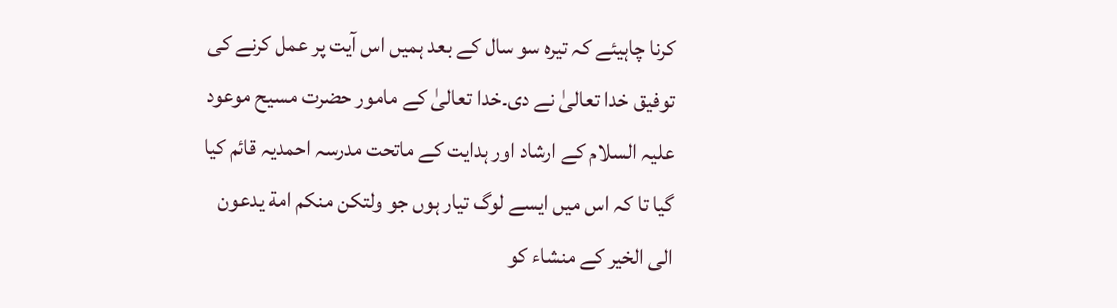کرنا چاہیئے کہ تیرہ سو سال کے بعد ہمیں اس آیت پر عمل کرنے کی توفیق خدا تعالیٰ نے دی۔خدا تعالیٰ کے مامور حضرت مسیح موعود علیہ السلام کے ارشاد اور ہدایت کے ماتحت مدرسہ احمدیہ قائم کیا گیا تا کہ اس میں ایسے لوگ تیار ہوں جو ولتكن منكم امة يدعون الی الخیر کے منشاء کو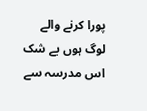پورا کرنے والے لوگ ہوں بے شک اس مدرسہ سے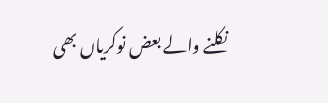نکلنے والے بعض نوکریاں بھی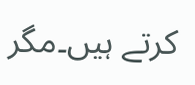کرتے ہیں۔مگر